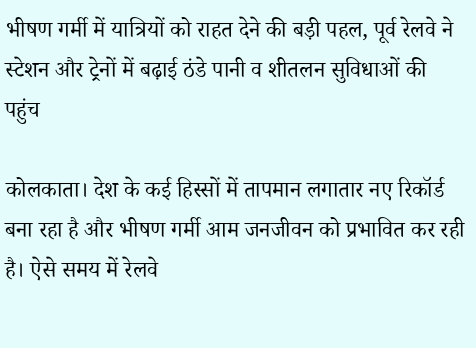भीषण गर्मी में यात्रियों को राहत देने की बड़ी पहल, पूर्व रेलवे ने स्टेशन और ट्रेनों में बढ़ाई ठंडे पानी व शीतलन सुविधाओं की पहुंच

कोलकाता। देश के कई हिस्सों में तापमान लगातार नए रिकॉर्ड बना रहा है और भीषण गर्मी आम जनजीवन को प्रभावित कर रही है। ऐसे समय में रेलवे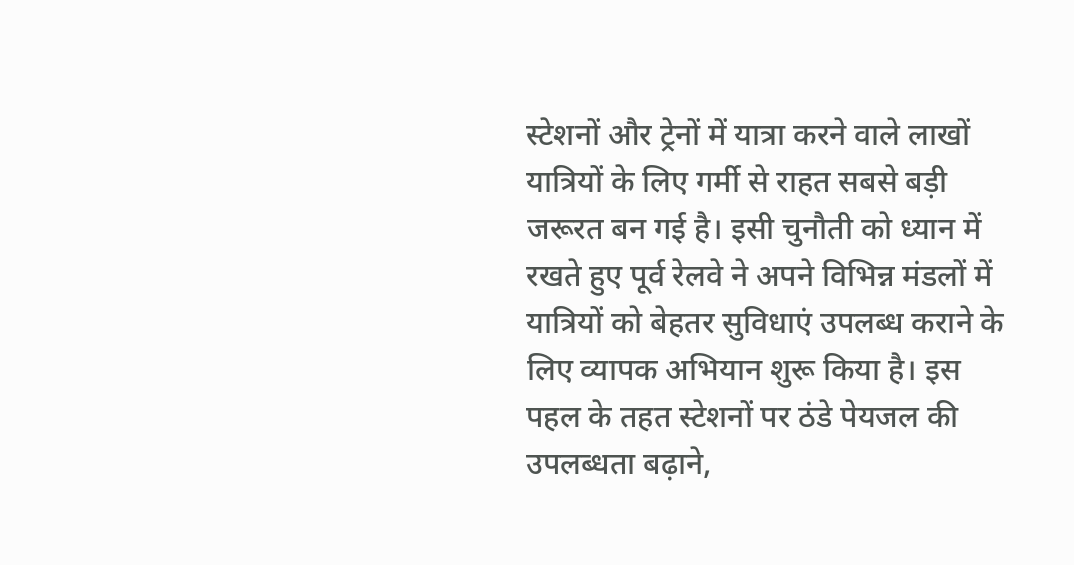स्टेशनों और ट्रेनों में यात्रा करने वाले लाखों यात्रियों के लिए गर्मी से राहत सबसे बड़ी जरूरत बन गई है। इसी चुनौती को ध्यान में रखते हुए पूर्व रेलवे ने अपने विभिन्न मंडलों में यात्रियों को बेहतर सुविधाएं उपलब्ध कराने के लिए व्यापक अभियान शुरू किया है। इस पहल के तहत स्टेशनों पर ठंडे पेयजल की उपलब्धता बढ़ाने,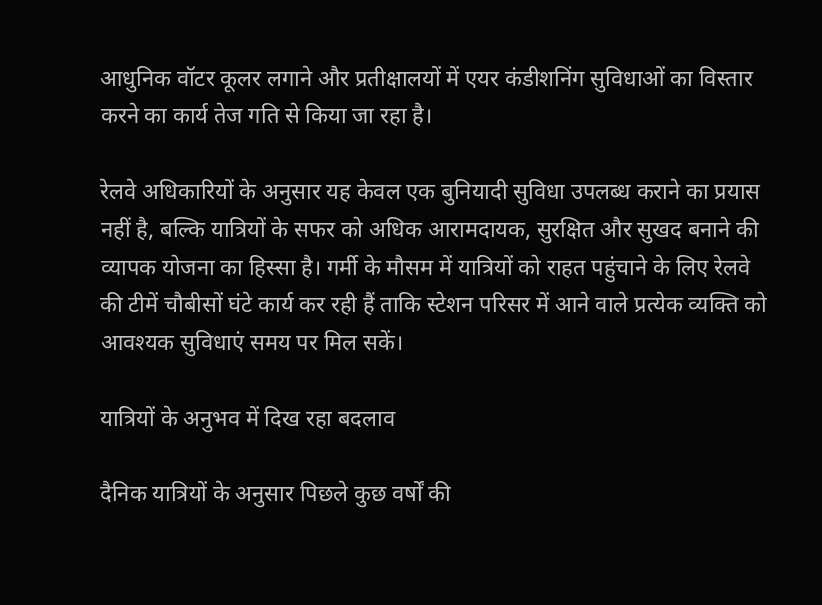आधुनिक वॉटर कूलर लगाने और प्रतीक्षालयों में एयर कंडीशनिंग सुविधाओं का विस्तार करने का कार्य तेज गति से किया जा रहा है।

रेलवे अधिकारियों के अनुसार यह केवल एक बुनियादी सुविधा उपलब्ध कराने का प्रयास नहीं है, बल्कि यात्रियों के सफर को अधिक आरामदायक, सुरक्षित और सुखद बनाने की व्यापक योजना का हिस्सा है। गर्मी के मौसम में यात्रियों को राहत पहुंचाने के लिए रेलवे की टीमें चौबीसों घंटे कार्य कर रही हैं ताकि स्टेशन परिसर में आने वाले प्रत्येक व्यक्ति को आवश्यक सुविधाएं समय पर मिल सकें।

यात्रियों के अनुभव में दिख रहा बदलाव

दैनिक यात्रियों के अनुसार पिछले कुछ वर्षों की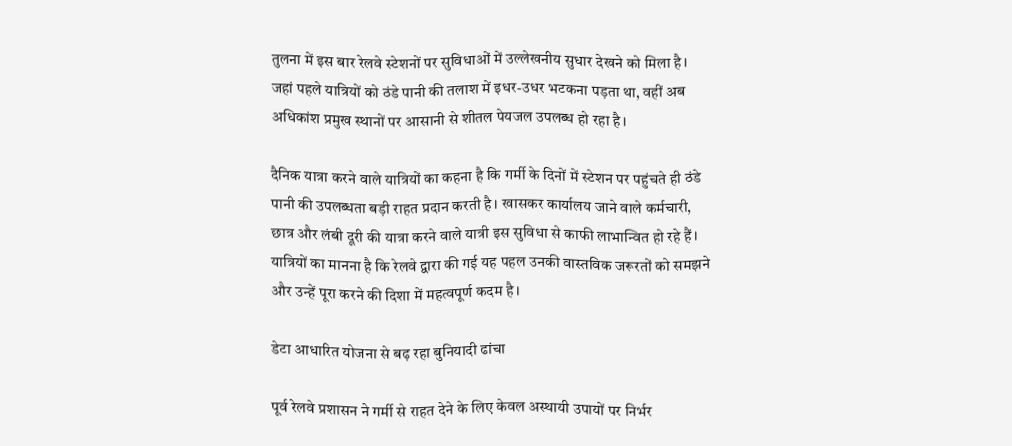तुलना में इस बार रेलवे स्टेशनों पर सुविधाओं में उल्लेखनीय सुधार देखने को मिला है। जहां पहले यात्रियों को ठंडे पानी की तलाश में इधर-उधर भटकना पड़ता था, वहीं अब अधिकांश प्रमुख स्थानों पर आसानी से शीतल पेयजल उपलब्ध हो रहा है।

दैनिक यात्रा करने वाले यात्रियों का कहना है कि गर्मी के दिनों में स्टेशन पर पहुंचते ही ठंडे पानी की उपलब्धता बड़ी राहत प्रदान करती है। खासकर कार्यालय जाने वाले कर्मचारी, छात्र और लंबी दूरी की यात्रा करने वाले यात्री इस सुविधा से काफी लाभान्वित हो रहे हैं। यात्रियों का मानना है कि रेलवे द्वारा की गई यह पहल उनकी वास्तविक जरूरतों को समझने और उन्हें पूरा करने की दिशा में महत्वपूर्ण कदम है।

डेटा आधारित योजना से बढ़ रहा बुनियादी ढांचा

पूर्व रेलवे प्रशासन ने गर्मी से राहत देने के लिए केवल अस्थायी उपायों पर निर्भर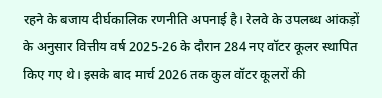रहने के बजाय दीर्घकालिक रणनीति अपनाई है। रेलवे के उपलब्ध आंकड़ों के अनुसार वित्तीय वर्ष 2025-26 के दौरान 284 नए वॉटर कूलर स्थापित किए गए थे। इसके बाद मार्च 2026 तक कुल वॉटर कूलरों की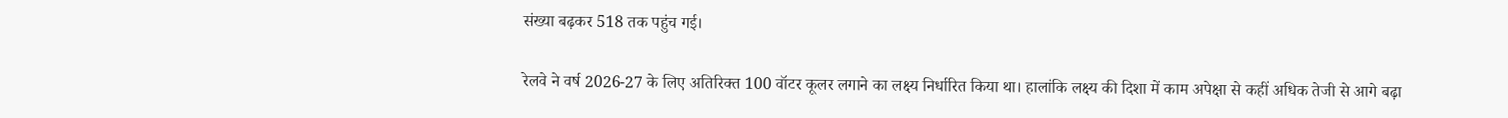संख्या बढ़कर 518 तक पहुंच गई।

रेलवे ने वर्ष 2026-27 के लिए अतिरिक्त 100 वॉटर कूलर लगाने का लक्ष्य निर्धारित किया था। हालांकि लक्ष्य की दिशा में काम अपेक्षा से कहीं अधिक तेजी से आगे बढ़ा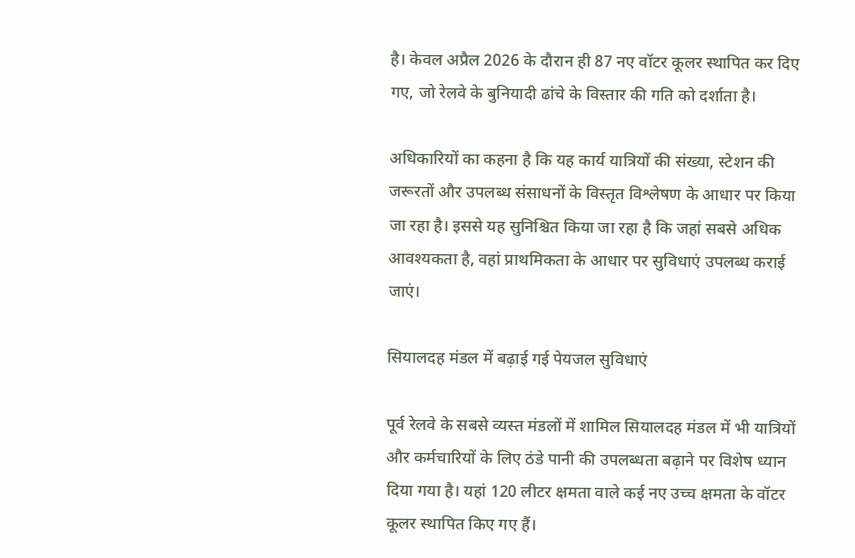है। केवल अप्रैल 2026 के दौरान ही 87 नए वॉटर कूलर स्थापित कर दिए गए, जो रेलवे के बुनियादी ढांचे के विस्तार की गति को दर्शाता है।

अधिकारियों का कहना है कि यह कार्य यात्रियों की संख्या, स्टेशन की जरूरतों और उपलब्ध संसाधनों के विस्तृत विश्लेषण के आधार पर किया जा रहा है। इससे यह सुनिश्चित किया जा रहा है कि जहां सबसे अधिक आवश्यकता है, वहां प्राथमिकता के आधार पर सुविधाएं उपलब्ध कराई जाएं।

सियालदह मंडल में बढ़ाई गई पेयजल सुविधाएं

पूर्व रेलवे के सबसे व्यस्त मंडलों में शामिल सियालदह मंडल में भी यात्रियों और कर्मचारियों के लिए ठंडे पानी की उपलब्धता बढ़ाने पर विशेष ध्यान दिया गया है। यहां 120 लीटर क्षमता वाले कई नए उच्च क्षमता के वॉटर कूलर स्थापित किए गए हैं।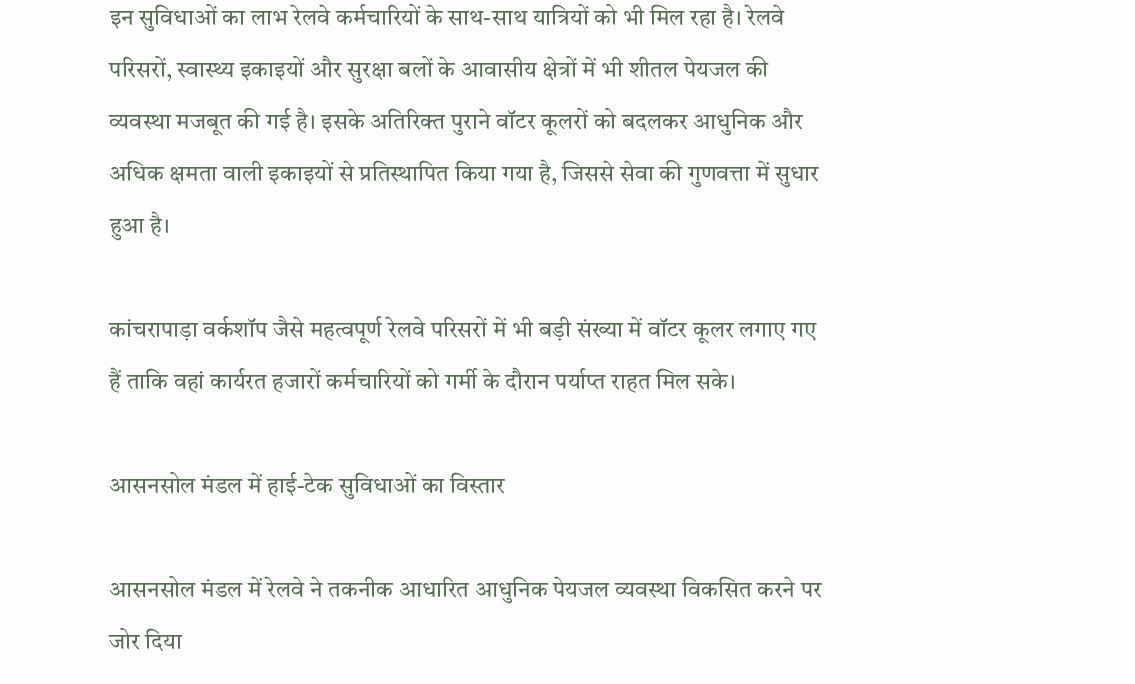इन सुविधाओं का लाभ रेलवे कर्मचारियों के साथ-साथ यात्रियों को भी मिल रहा है। रेलवे परिसरों, स्वास्थ्य इकाइयों और सुरक्षा बलों के आवासीय क्षेत्रों में भी शीतल पेयजल की व्यवस्था मजबूत की गई है। इसके अतिरिक्त पुराने वॉटर कूलरों को बदलकर आधुनिक और अधिक क्षमता वाली इकाइयों से प्रतिस्थापित किया गया है, जिससे सेवा की गुणवत्ता में सुधार हुआ है।

कांचरापाड़ा वर्कशॉप जैसे महत्वपूर्ण रेलवे परिसरों में भी बड़ी संख्या में वॉटर कूलर लगाए गए हैं ताकि वहां कार्यरत हजारों कर्मचारियों को गर्मी के दौरान पर्याप्त राहत मिल सके।

आसनसोल मंडल में हाई-टेक सुविधाओं का विस्तार

आसनसोल मंडल में रेलवे ने तकनीक आधारित आधुनिक पेयजल व्यवस्था विकसित करने पर जोर दिया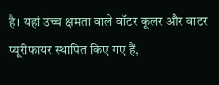है। यहां उच्च क्षमता वाले वॉटर कूलर और वाटर प्यूरीफायर स्थापित किए गए हैं,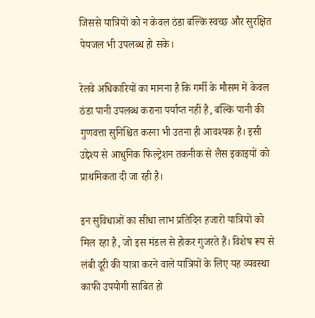जिससे यात्रियों को न केवल ठंडा बल्कि स्वच्छ और सुरक्षित पेयजल भी उपलब्ध हो सके।

रेलवे अधिकारियों का मानना है कि गर्मी के मौसम में केवल ठंडा पानी उपलब्ध कराना पर्याप्त नहीं है, बल्कि पानी की गुणवत्ता सुनिश्चित करना भी उतना ही आवश्यक है। इसी उद्देश्य से आधुनिक फिल्ट्रेशन तकनीक से लैस इकाइयों को प्राथमिकता दी जा रही है।

इन सुविधाओं का सीधा लाभ प्रतिदिन हजारों यात्रियों को मिल रहा है, जो इस मंडल से होकर गुजरते हैं। विशेष रूप से लंबी दूरी की यात्रा करने वाले यात्रियों के लिए यह व्यवस्था काफी उपयोगी साबित हो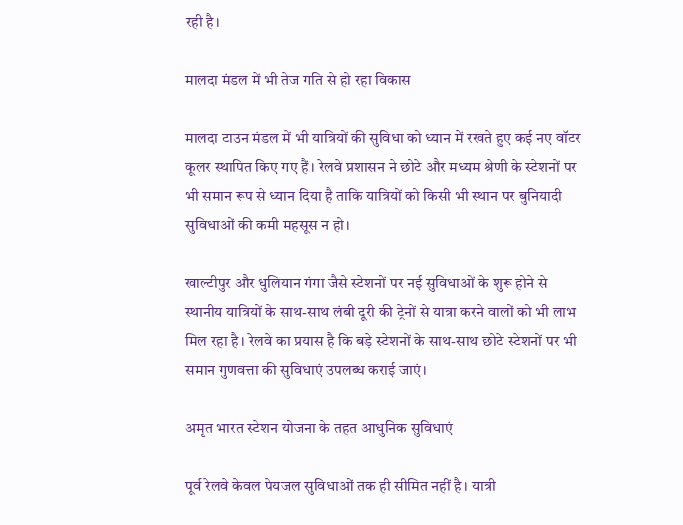रही है।

मालदा मंडल में भी तेज गति से हो रहा विकास

मालदा टाउन मंडल में भी यात्रियों की सुविधा को ध्यान में रखते हुए कई नए वॉटर कूलर स्थापित किए गए हैं। रेलवे प्रशासन ने छोटे और मध्यम श्रेणी के स्टेशनों पर भी समान रूप से ध्यान दिया है ताकि यात्रियों को किसी भी स्थान पर बुनियादी सुविधाओं की कमी महसूस न हो।

खाल्टीपुर और धुलियान गंगा जैसे स्टेशनों पर नई सुविधाओं के शुरू होने से स्थानीय यात्रियों के साथ-साथ लंबी दूरी की ट्रेनों से यात्रा करने वालों को भी लाभ मिल रहा है। रेलवे का प्रयास है कि बड़े स्टेशनों के साथ-साथ छोटे स्टेशनों पर भी समान गुणवत्ता की सुविधाएं उपलब्ध कराई जाएं।

अमृत भारत स्टेशन योजना के तहत आधुनिक सुविधाएं

पूर्व रेलवे केवल पेयजल सुविधाओं तक ही सीमित नहीं है। यात्री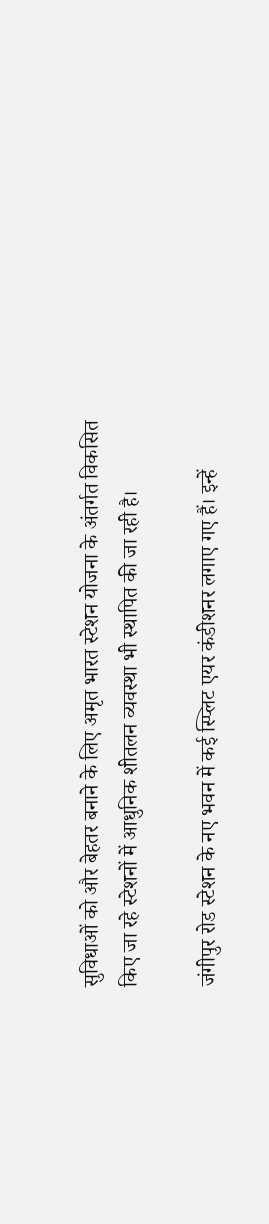सुविधाओं को और बेहतर बनाने के लिए अमृत भारत स्टेशन योजना के अंतर्गत विकसित किए जा रहे स्टेशनों में आधुनिक शीतलन व्यवस्था भी स्थापित की जा रही है।

जंगीपुर रोड स्टेशन के नए भवन में कई स्प्लिट एयर कंडीशनर लगाए गए हैं। इन्हें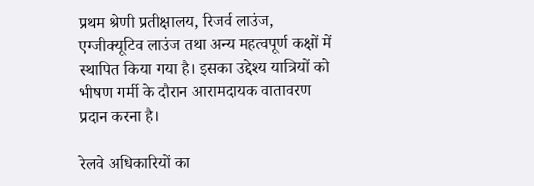प्रथम श्रेणी प्रतीक्षालय, रिजर्व लाउंज, एग्जीक्यूटिव लाउंज तथा अन्य महत्वपूर्ण कक्षों में स्थापित किया गया है। इसका उद्देश्य यात्रियों को भीषण गर्मी के दौरान आरामदायक वातावरण प्रदान करना है।

रेलवे अधिकारियों का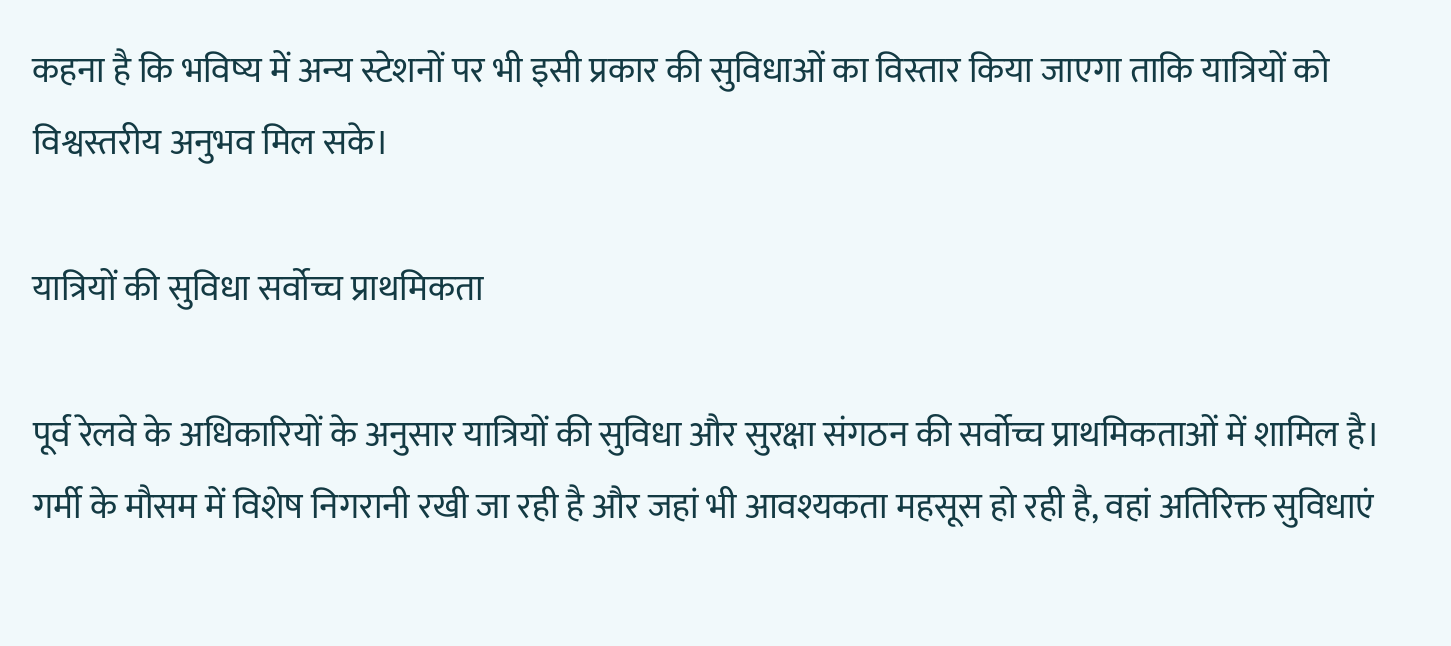कहना है कि भविष्य में अन्य स्टेशनों पर भी इसी प्रकार की सुविधाओं का विस्तार किया जाएगा ताकि यात्रियों को विश्वस्तरीय अनुभव मिल सके।

यात्रियों की सुविधा सर्वोच्च प्राथमिकता

पूर्व रेलवे के अधिकारियों के अनुसार यात्रियों की सुविधा और सुरक्षा संगठन की सर्वोच्च प्राथमिकताओं में शामिल है। गर्मी के मौसम में विशेष निगरानी रखी जा रही है और जहां भी आवश्यकता महसूस हो रही है, वहां अतिरिक्त सुविधाएं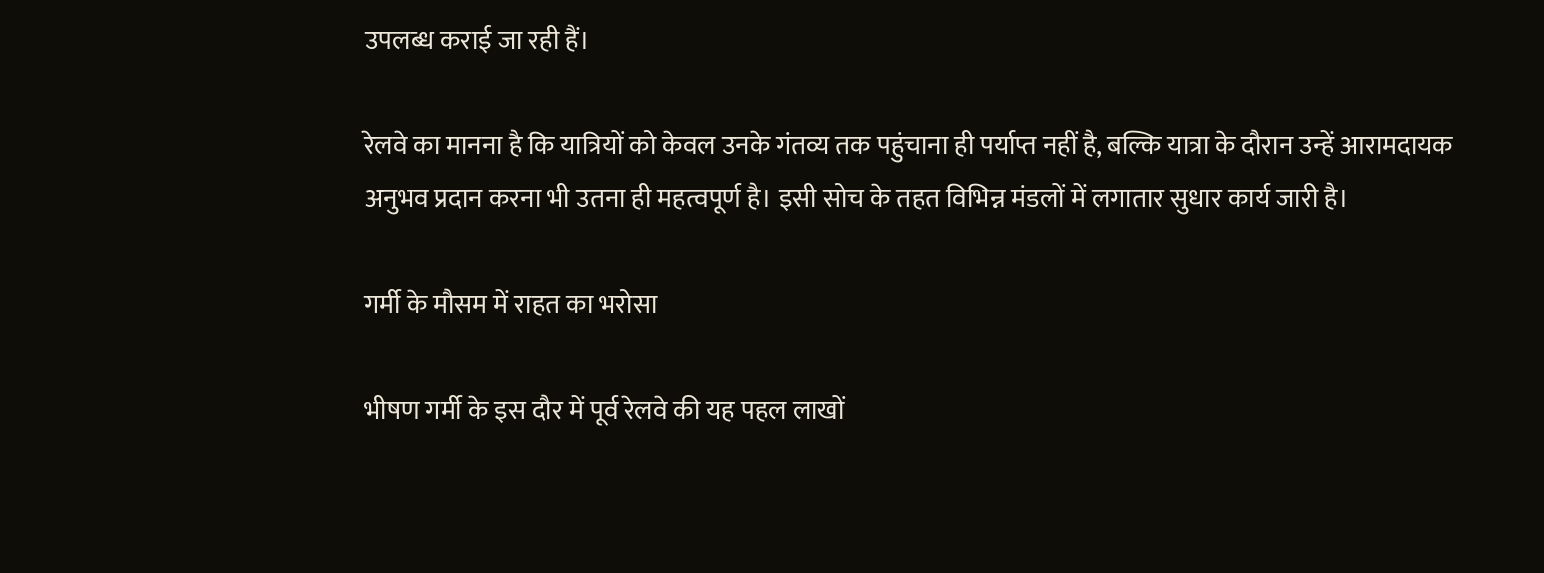उपलब्ध कराई जा रही हैं।

रेलवे का मानना है कि यात्रियों को केवल उनके गंतव्य तक पहुंचाना ही पर्याप्त नहीं है, बल्कि यात्रा के दौरान उन्हें आरामदायक अनुभव प्रदान करना भी उतना ही महत्वपूर्ण है। इसी सोच के तहत विभिन्न मंडलों में लगातार सुधार कार्य जारी है।

गर्मी के मौसम में राहत का भरोसा

भीषण गर्मी के इस दौर में पूर्व रेलवे की यह पहल लाखों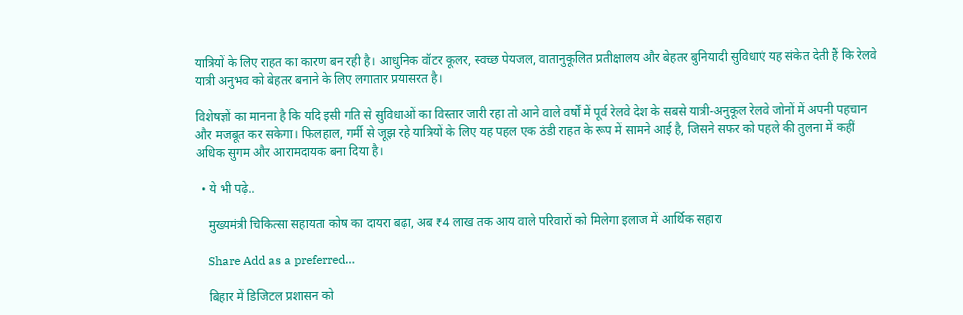यात्रियों के लिए राहत का कारण बन रही है। आधुनिक वॉटर कूलर, स्वच्छ पेयजल, वातानुकूलित प्रतीक्षालय और बेहतर बुनियादी सुविधाएं यह संकेत देती हैं कि रेलवे यात्री अनुभव को बेहतर बनाने के लिए लगातार प्रयासरत है।

विशेषज्ञों का मानना है कि यदि इसी गति से सुविधाओं का विस्तार जारी रहा तो आने वाले वर्षों में पूर्व रेलवे देश के सबसे यात्री-अनुकूल रेलवे जोनों में अपनी पहचान और मजबूत कर सकेगा। फिलहाल, गर्मी से जूझ रहे यात्रियों के लिए यह पहल एक ठंडी राहत के रूप में सामने आई है, जिसने सफर को पहले की तुलना में कहीं अधिक सुगम और आरामदायक बना दिया है।

  • ये भी पढ़े..

    मुख्यमंत्री चिकित्सा सहायता कोष का दायरा बढ़ा, अब ₹4 लाख तक आय वाले परिवारों को मिलेगा इलाज में आर्थिक सहारा

    Share Add as a preferred…

    बिहार में डिजिटल प्रशासन को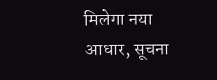मिलेगा नया आधार, सूचना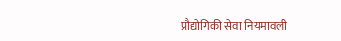प्रौद्योगिकी सेवा नियमावली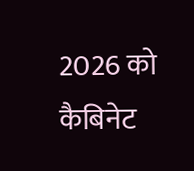2026 को कैबिनेट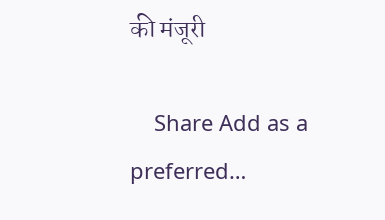की मंजूरी

    Share Add as a preferred…